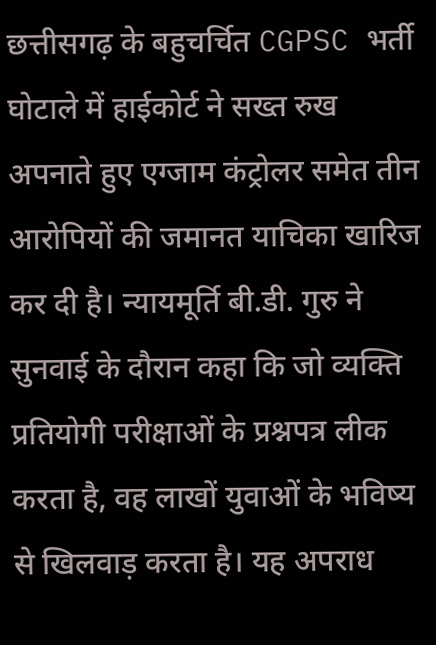छत्तीसगढ़ के बहुचर्चित CGPSC भर्ती घोटाले में हाईकोर्ट ने सख्त रुख अपनाते हुए एग्जाम कंट्रोलर समेत तीन आरोपियों की जमानत याचिका खारिज कर दी है। न्यायमूर्ति बी.डी. गुरु ने सुनवाई के दौरान कहा कि जो व्यक्ति प्रतियोगी परीक्षाओं के प्रश्नपत्र लीक करता है, वह लाखों युवाओं के भविष्य से खिलवाड़ करता है। यह अपराध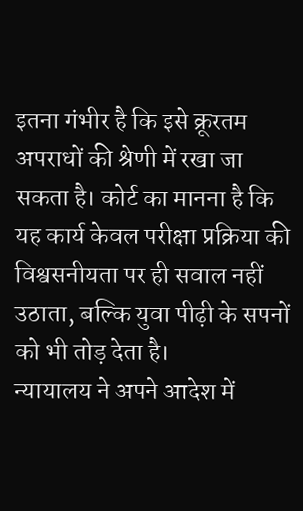इतना गंभीर है कि इसे क्रूरतम अपराधों की श्रेणी में रखा जा सकता है। कोर्ट का मानना है कि यह कार्य केवल परीक्षा प्रक्रिया की विश्वसनीयता पर ही सवाल नहीं उठाता, बल्कि युवा पीढ़ी के सपनों को भी तोड़ देता है।
न्यायालय ने अपने आदेश में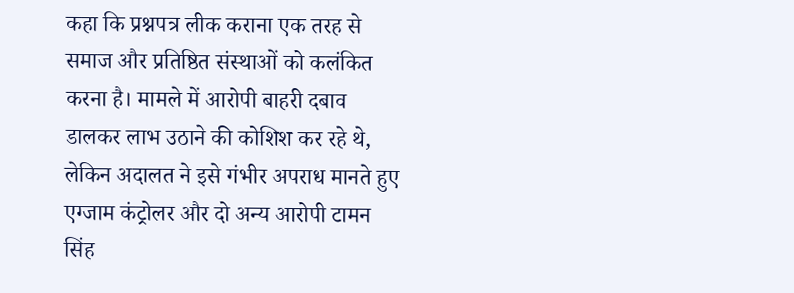कहा कि प्रश्नपत्र लीक कराना एक तरह से समाज और प्रतिष्ठित संस्थाओं को कलंकित करना है। मामले में आरोपी बाहरी दबाव डालकर लाभ उठाने की कोशिश कर रहे थे, लेकिन अदालत ने इसे गंभीर अपराध मानते हुए एग्जाम कंट्रोलर और दो अन्य आरोपी टामन सिंह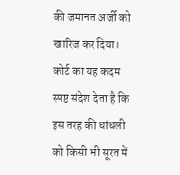की जमानत अर्जी को खारिज कर दिया। कोर्ट का यह कदम स्पष्ट संदेश देता है कि इस तरह की धांधली को किसी भी सूरत में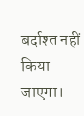बर्दाश्त नहीं किया जाएगा।